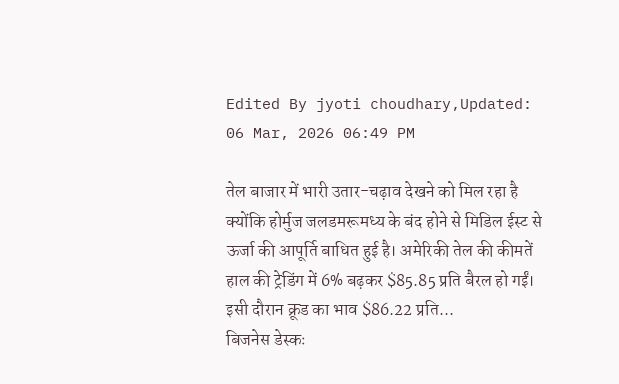Edited By jyoti choudhary,Updated: 06 Mar, 2026 06:49 PM

तेल बाजार में भारी उतार-चढ़ाव देखने को मिल रहा है क्योंकि होर्मुज जलडमरूमध्य के बंद होने से मिडिल ईस्ट से ऊर्जा की आपूर्ति बाधित हुई है। अमेरिकी तेल की कीमतें हाल की ट्रेडिंग में 6% बढ़कर $85.85 प्रति बैरल हो गईं। इसी दौरान क्रूड का भाव $86.22 प्रति...
बिजनेस डेस्कः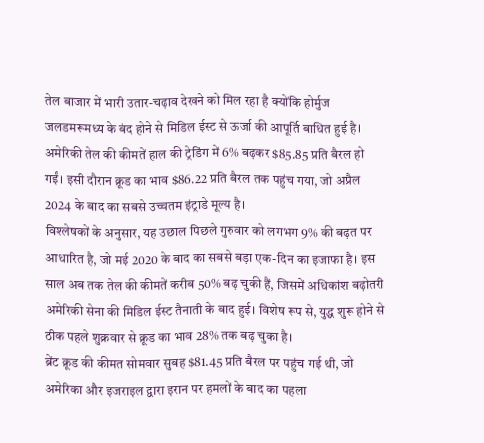तेल बाजार में भारी उतार-चढ़ाव देखने को मिल रहा है क्योंकि होर्मुज जलडमरूमध्य के बंद होने से मिडिल ईस्ट से ऊर्जा की आपूर्ति बाधित हुई है। अमेरिकी तेल की कीमतें हाल की ट्रेडिंग में 6% बढ़कर $85.85 प्रति बैरल हो गईं। इसी दौरान क्रूड का भाव $86.22 प्रति बैरल तक पहुंच गया, जो अप्रैल 2024 के बाद का सबसे उच्चतम इंट्राडे मूल्य है।
विश्लेषकों के अनुसार, यह उछाल पिछले गुरुवार को लगभग 9% की बढ़त पर आधारित है, जो मई 2020 के बाद का सबसे बड़ा एक-दिन का इजाफा है। इस साल अब तक तेल की कीमतें करीब 50% बढ़ चुकी हैं, जिसमें अधिकांश बढ़ोतरी अमेरिकी सेना की मिडिल ईस्ट तैनाती के बाद हुई। विशेष रूप से, युद्ध शुरू होने से ठीक पहले शुक्रवार से क्रूड का भाव 28% तक बढ़ चुका है।
ब्रेंट क्रूड की कीमत सोमवार सुबह $81.45 प्रति बैरल पर पहुंच गई थी, जो अमेरिका और इजराइल द्वारा इरान पर हमलों के बाद का पहला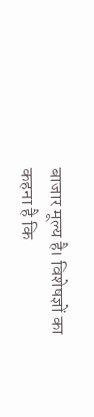बाजार मूल्य है। विशेषज्ञों का कहना है कि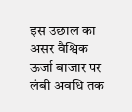इस उछाल का असर वैश्विक ऊर्जा बाजार पर लंबी अवधि तक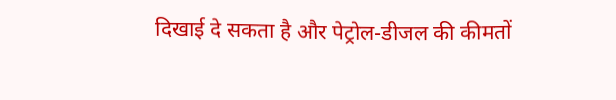दिखाई दे सकता है और पेट्रोल-डीजल की कीमतों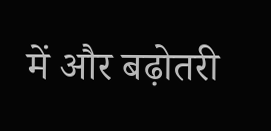में और बढ़ोतरी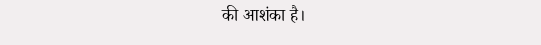की आशंका है।